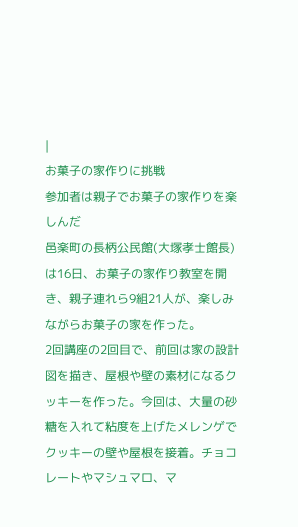|
お菓子の家作りに挑戦
参加者は親子でお菓子の家作りを楽しんだ
邑楽町の長柄公民館(大塚孝士館長)は16日、お菓子の家作り教室を開き、親子連れら9組21人が、楽しみながらお菓子の家を作った。
2回講座の2回目で、前回は家の設計図を描き、屋根や壁の素材になるクッキーを作った。今回は、大量の砂糖を入れて粘度を上げたメレンゲでクッキーの壁や屋根を接着。チョコレートやマシュマロ、マ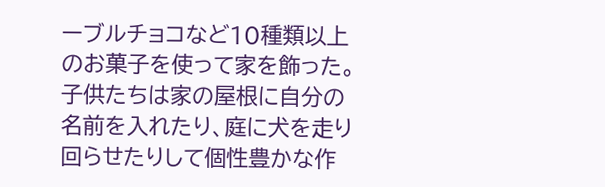ーブルチョコなど10種類以上のお菓子を使って家を飾った。
子供たちは家の屋根に自分の名前を入れたり、庭に犬を走り回らせたりして個性豊かな作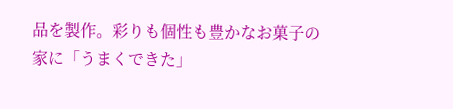品を製作。彩りも個性も豊かなお菓子の家に「うまくできた」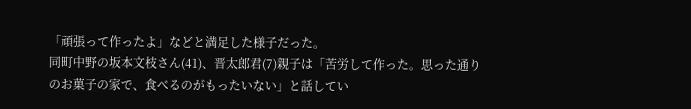「頑張って作ったよ」などと満足した様子だった。
同町中野の坂本文枝さん(41)、晋太郎君(7)親子は「苦労して作った。思った通りのお菓子の家で、食べるのがもったいない」と話してい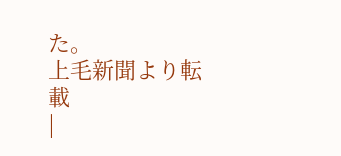た。
上毛新聞より転載
|